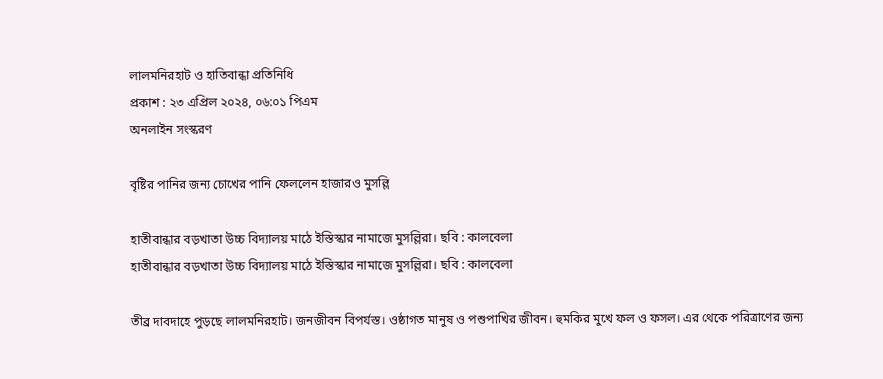লালমনিরহাট ও হাতিবান্ধা প্রতিনিধি
প্রকাশ : ২৩ এপ্রিল ২০২৪, ০৬:০১ পিএম
অনলাইন সংস্করণ

বৃষ্টির পানির জন্য চোখের পানি ফেললেন হাজারও মুসল্লি

হাতীবান্ধার বড়খাতা উচ্চ বিদ্যালয় মাঠে ইস্তিস্কার নামাজে মুসল্লিরা। ছবি : কালবেলা
হাতীবান্ধার বড়খাতা উচ্চ বিদ্যালয় মাঠে ইস্তিস্কার নামাজে মুসল্লিরা। ছবি : কালবেলা

তীব্র দাবদাহে পুড়ছে লালমনিরহাট। জনজীবন বিপর্যস্ত। ওষ্ঠাগত মানুষ ও পশুপাখির জীবন। হুমকির মুখে ফল ও ফসল। এর থেকে পরিত্রাণের জন্য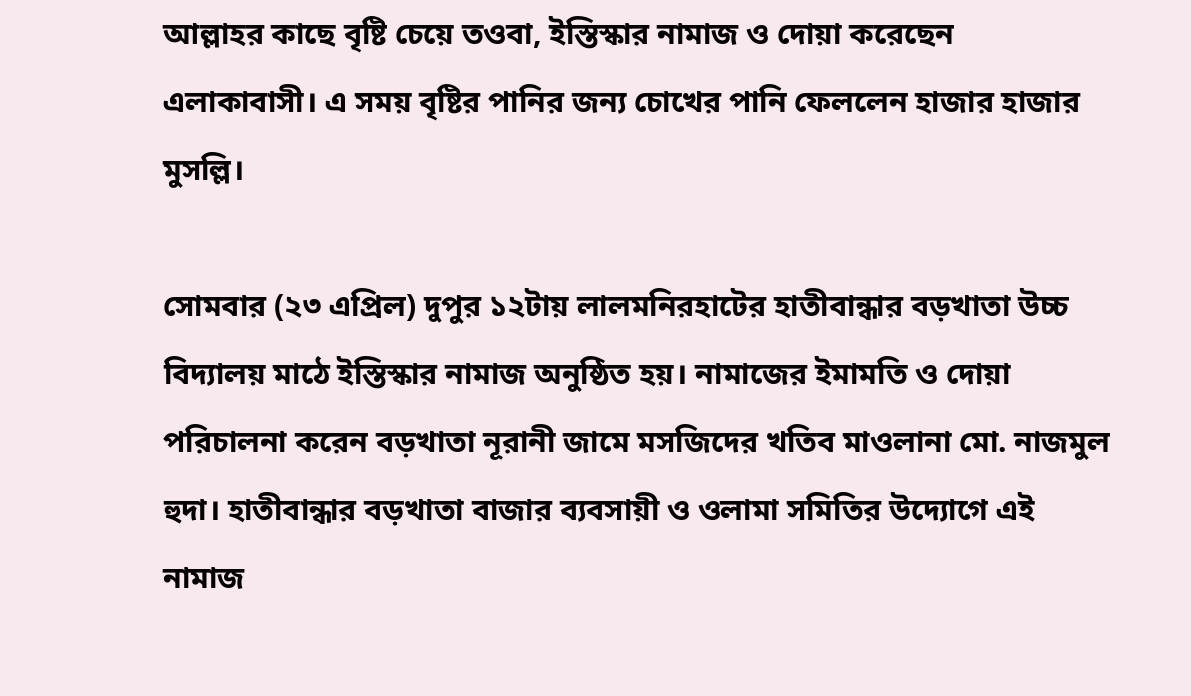আল্লাহর কাছে বৃষ্টি চেয়ে তওবা, ইস্তিস্কার নামাজ ও দোয়া করেছেন এলাকাবাসী। এ সময় বৃষ্টির পানির জন্য চোখের পানি ফেললেন হাজার হাজার মুসল্লি।

সোমবার (২৩ এপ্রিল) দুপুর ১২টায় লালমনিরহাটের হাতীবান্ধার বড়খাতা উচ্চ বিদ্যালয় মাঠে ইস্তিস্কার নামাজ অনুষ্ঠিত হয়। নামাজের ইমামতি ও দোয়া পরিচালনা করেন বড়খাতা নূরানী জামে মসজিদের খতিব মাওলানা মো. নাজমুল হুদা। হাতীবান্ধার বড়খাতা বাজার ব্যবসায়ী ও ওলামা সমিতির উদ্যোগে এই নামাজ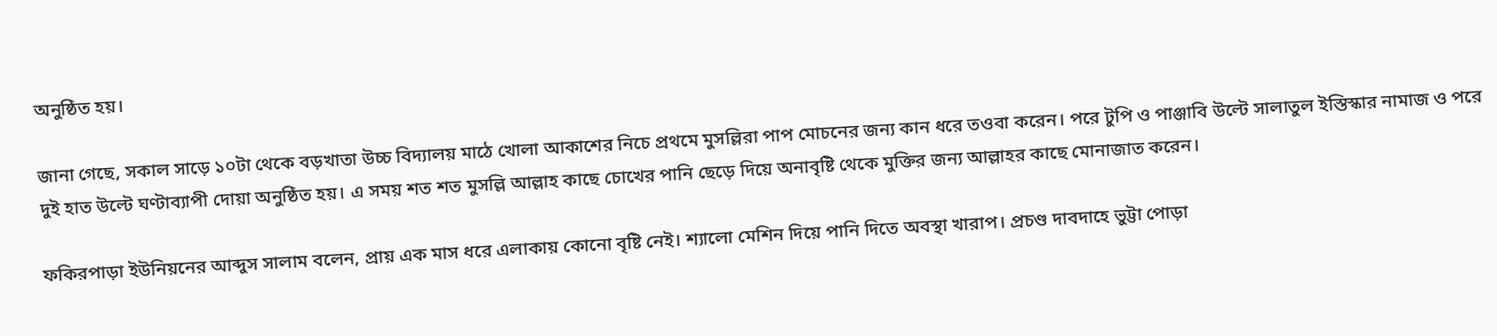অনুষ্ঠিত হয়।

জানা গেছে, সকাল সাড়ে ১০টা থেকে বড়খাতা উচ্চ বিদ্যালয় মাঠে খোলা আকাশের নিচে প্রথমে মুসল্লিরা পাপ মোচনের জন্য কান ধরে তওবা করেন। পরে টুপি ও পাঞ্জাবি উল্টে সালাতুল ইস্তিস্কার নামাজ ও পরে দুই হাত উল্টে ঘণ্টাব্যাপী দোয়া অনুষ্ঠিত হয়। এ সময় শত শত মুসল্লি আল্লাহ কাছে চোখের পানি ছেড়ে দিয়ে অনাবৃষ্টি থেকে মুক্তির জন্য আল্লাহর কাছে মোনাজাত করেন।

ফকিরপাড়া ইউনিয়নের আব্দুস সালাম বলেন, প্রায় এক মাস ধরে এলাকায় কোনো বৃষ্টি নেই। শ্যালো মেশিন দিয়ে পানি দিতে অবস্থা খারাপ। প্রচণ্ড দাবদাহে ভুট্টা পোড়া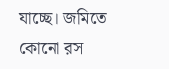যাচ্ছে। জমিতে কোনো রস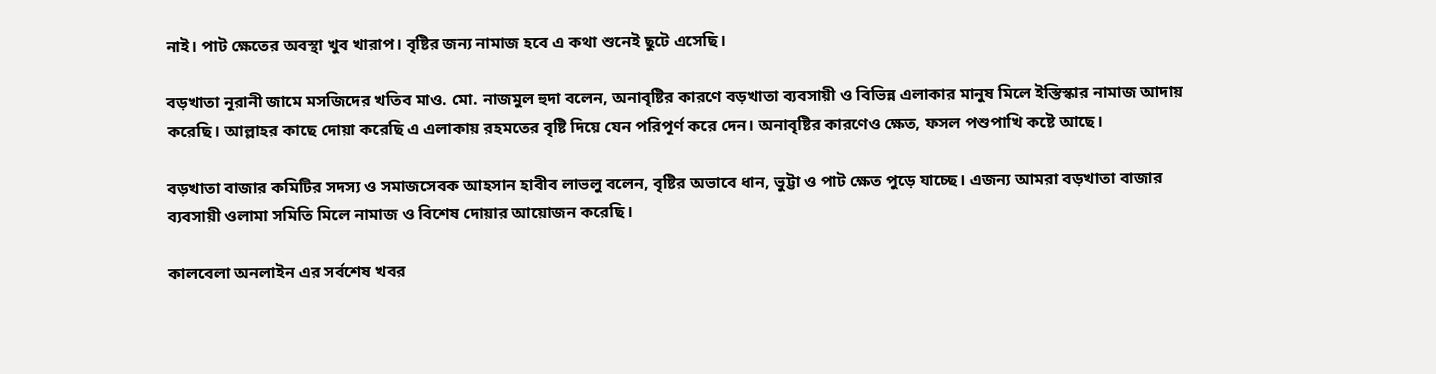নাই। পাট ক্ষেতের অবস্থা খুব খারাপ। বৃষ্টির জন্য নামাজ হবে এ কথা শুনেই ছুটে এসেছি।

বড়খাতা নূরানী জামে মসজিদের খতিব মাও. মো. নাজমুল হুদা বলেন, অনাবৃষ্টির কারণে বড়খাতা ব্যবসায়ী ও বিভিন্ন এলাকার মানুষ মিলে ইস্তিস্কার নামাজ আদায় করেছি। আল্লাহর কাছে দোয়া করেছি এ এলাকায় রহমতের বৃষ্টি দিয়ে যেন পরিপূর্ণ করে দেন। অনাবৃষ্টির কারণেও ক্ষেত, ফসল পশুপাখি কষ্টে আছে।

বড়খাতা বাজার কমিটির সদস্য ও সমাজসেবক আহসান হাবীব লাভলু বলেন, বৃষ্টির অভাবে ধান, ভুট্টা ও পাট ক্ষেত পুড়ে যাচ্ছে। এজন্য আমরা বড়খাতা বাজার ব্যবসায়ী ওলামা সমিতি মিলে নামাজ ও বিশেষ দোয়ার আয়োজন করেছি।

কালবেলা অনলাইন এর সর্বশেষ খবর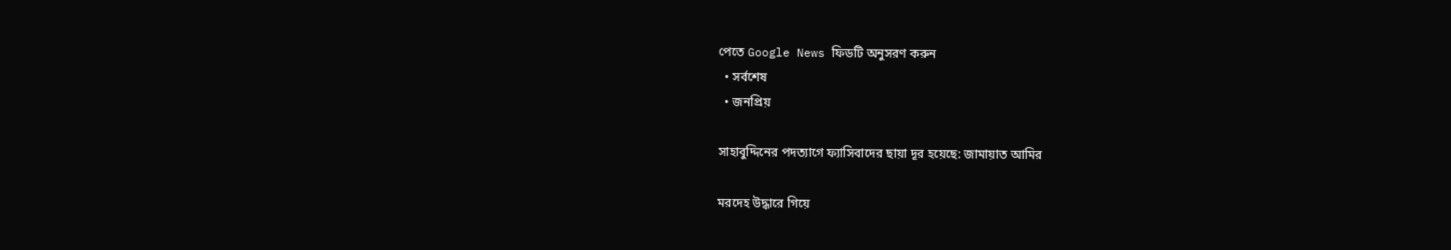পেতে Google News ফিডটি অনুসরণ করুন
  • সর্বশেষ
  • জনপ্রিয়

সাহাবুদ্দিনের পদত্যাগে ফ্যাসিবাদের ছায়া দূর হয়েছে: জামায়াত আমির

মরদেহ উদ্ধারে গিয়ে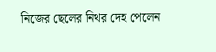নিজের ছেলের নিথর দেহ পেলেন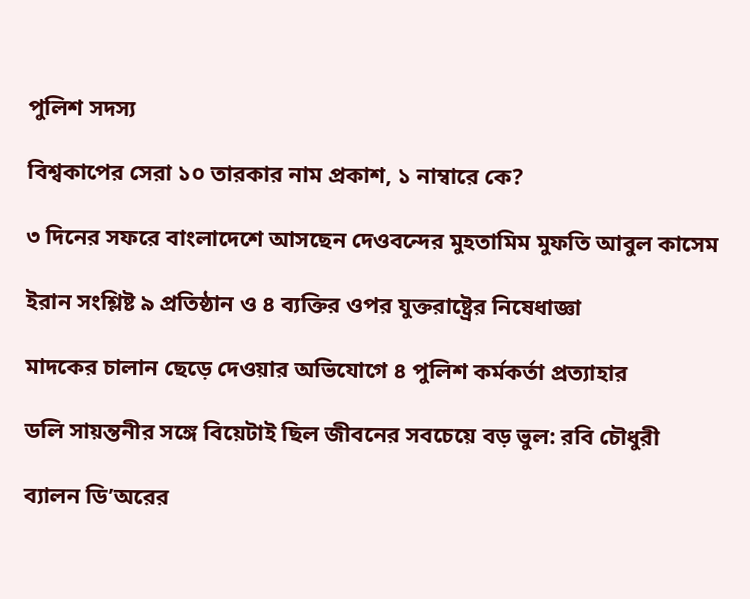পুলিশ সদস্য

বিশ্বকাপের সেরা ১০ তারকার নাম প্রকাশ, ১ নাম্বারে কে?

৩ দিনের সফরে বাংলাদেশে আসছেন দেওবন্দের মুহতামিম মুফতি আবুল কাসেম

ইরান সংশ্লিষ্ট ৯ প্রতিষ্ঠান ও ৪ ব্যক্তির ওপর যুক্তরাষ্ট্রের নিষেধাজ্ঞা

মাদকের চালান ছেড়ে দেওয়ার অভিযোগে ৪ পুলিশ কর্মকর্তা প্রত্যাহার

ডলি সায়ন্তনীর সঙ্গে বিয়েটাই ছিল জীবনের সবচেয়ে বড় ভুল: রবি চৌধুরী

ব্যালন ডি’অরের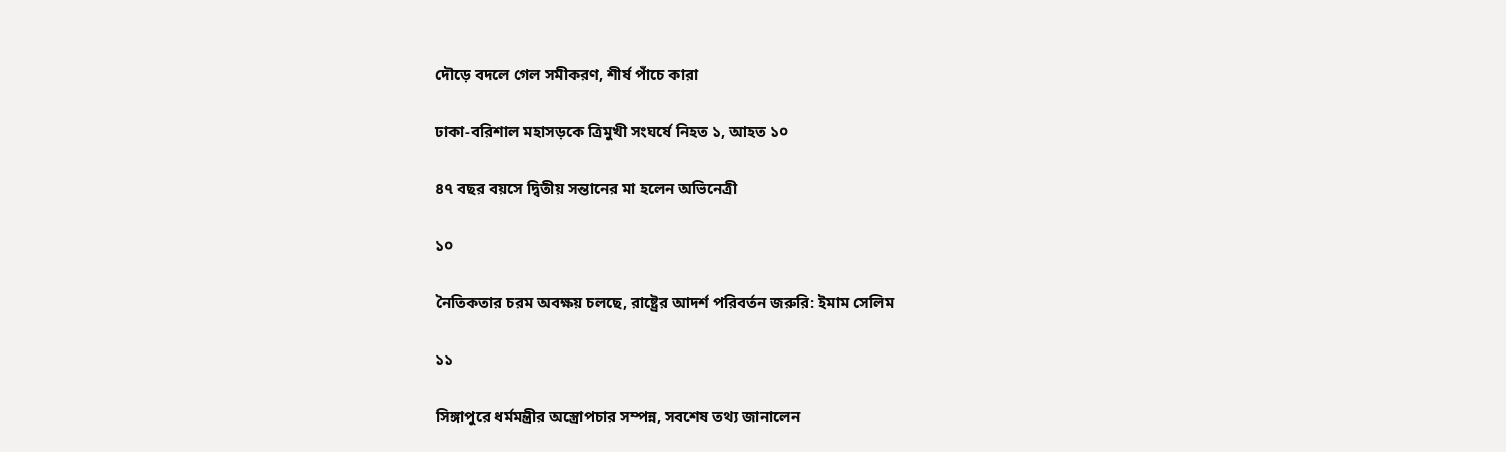দৌড়ে বদলে গেল সমীকরণ, শীর্ষ পাঁচে কারা

ঢাকা-বরিশাল মহাসড়কে ত্রিমুখী সংঘর্ষে নিহত ১, আহত ১০

৪৭ বছর বয়সে দ্বিতীয় সন্তানের মা হলেন অভিনেত্রী

১০

নৈতিকতার চরম অবক্ষয় চলছে, রাষ্ট্রের আদর্শ পরিবর্তন জরুরি: ইমাম সেলিম

১১

সিঙ্গাপুরে ধর্মমন্ত্রীর অস্ত্রোপচার সম্পন্ন, সবশেষ তথ্য জানালেন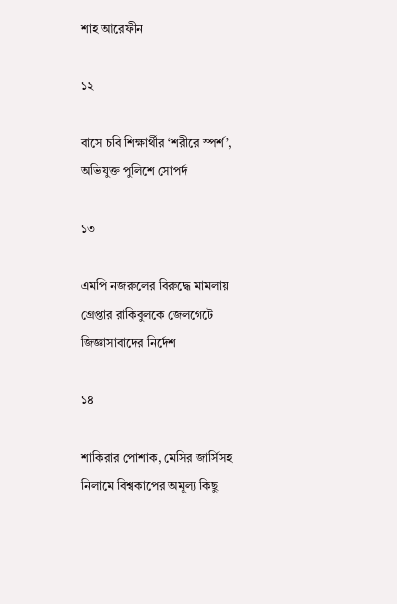শাহ আরেফীন

১২

বাসে চবি শিক্ষার্থীর ‘শরীরে স্পর্শ’, অভিযুক্ত পুলিশে সোপর্দ

১৩

এমপি নজরুলের বিরুদ্ধে মামলায় গ্রেপ্তার রাকিবুলকে জেলগেটে জিজ্ঞাসাবাদের নির্দেশ

১৪

শাকিরার পোশাক, মেসির জার্সিসহ নিলামে বিশ্বকাপের অমূল্য কিছু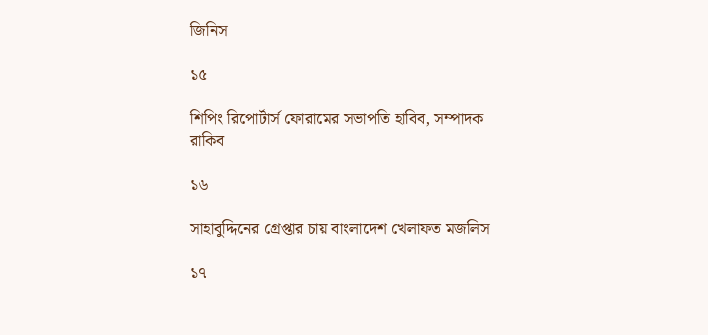জিনিস

১৫

শিপিং রিপোর্টার্স ফোরামের সভাপতি হাবিব, সম্পাদক রাকিব

১৬

সাহাবুদ্দিনের গ্রেপ্তার চায় বাংলাদেশ খেলাফত মজলিস

১৭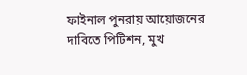ফাইনাল পুনরায় আয়োজনের দাবিতে পিটিশন, মুখ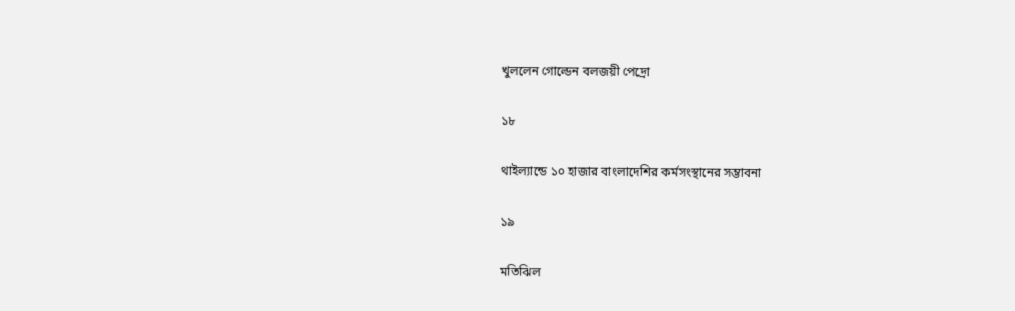খুললেন গোল্ডেন বলজয়ী পেদ্রো

১৮

থাইল্যান্ডে ১০ হাজার বাংলাদেশির কর্মসংস্থানের সম্ভাবনা

১৯

মতিঝিল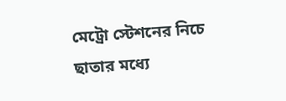মেট্রো স্টেশনের নিচে ছাতার মধ্যে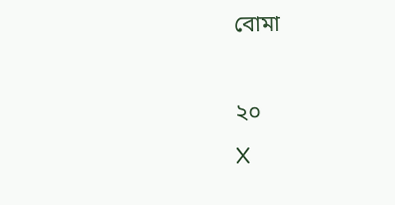বোমা

২০
X